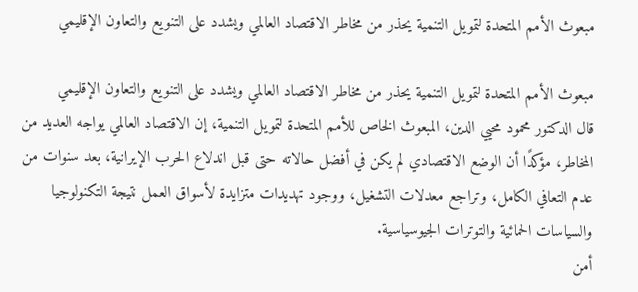مبعوث الأمم المتحدة لتمويل التنمية يحذر من مخاطر الاقتصاد العالمي ويشدد على التنويع والتعاون الإقليمي

مبعوث الأمم المتحدة لتمويل التنمية يحذر من مخاطر الاقتصاد العالمي ويشدد على التنويع والتعاون الإقليمي
قال الدكتور محمود محيي الدين، المبعوث الخاص للأمم المتحدة لتمويل التنمية، إن الاقتصاد العالمي يواجه العديد من المخاطر، مؤكدًا أن الوضع الاقتصادي لم يكن في أفضل حالاته حتى قبل اندلاع الحرب الإيرانية، بعد سنوات من عدم التعافي الكامل، وتراجع معدلات التشغيل، ووجود تهديدات متزايدة لأسواق العمل نتيجة التكنولوجيا والسياسات الحمائية والتوترات الجيوسياسية.
أمن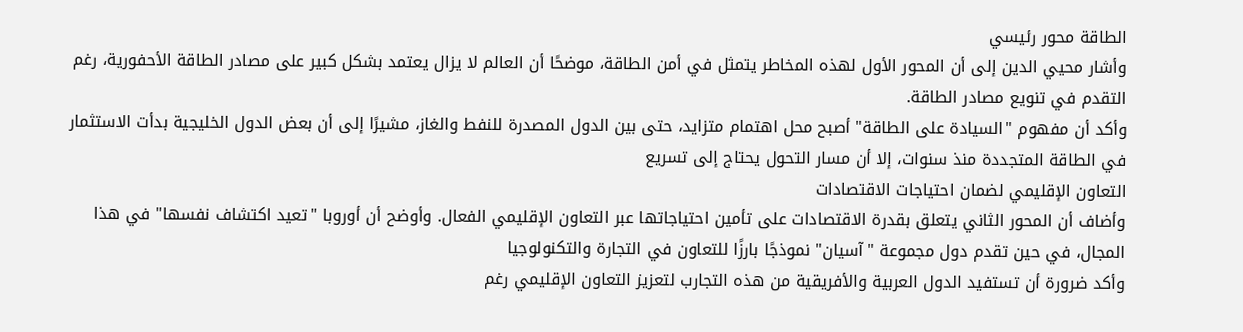الطاقة محور رئيسي
وأشار محيي الدين إلى أن المحور الأول لهذه المخاطر يتمثل في أمن الطاقة، موضحًا أن العالم لا يزال يعتمد بشكل كبير على مصادر الطاقة الأحفورية، رغم التقدم في تنويع مصادر الطاقة.
وأكد أن مفهوم "السيادة على الطاقة" أصبح محل اهتمام متزايد، حتى بين الدول المصدرة للنفط والغاز، مشيرًا إلى أن بعض الدول الخليجية بدأت الاستثمار في الطاقة المتجددة منذ سنوات، إلا أن مسار التحول يحتاج إلى تسريع
التعاون الإقليمي لضمان احتياجات الاقتصادات
وأضاف أن المحور الثاني يتعلق بقدرة الاقتصادات على تأمين احتياجاتها عبر التعاون الإقليمي الفعال. وأوضح أن أوروبا "تعيد اكتشاف نفسها" في هذا المجال، في حين تقدم دول مجموعة "آسيان" نموذجًا بارزًا للتعاون في التجارة والتكنولوجيا
وأكد ضرورة أن تستفيد الدول العربية والأفريقية من هذه التجارب لتعزيز التعاون الإقليمي رغم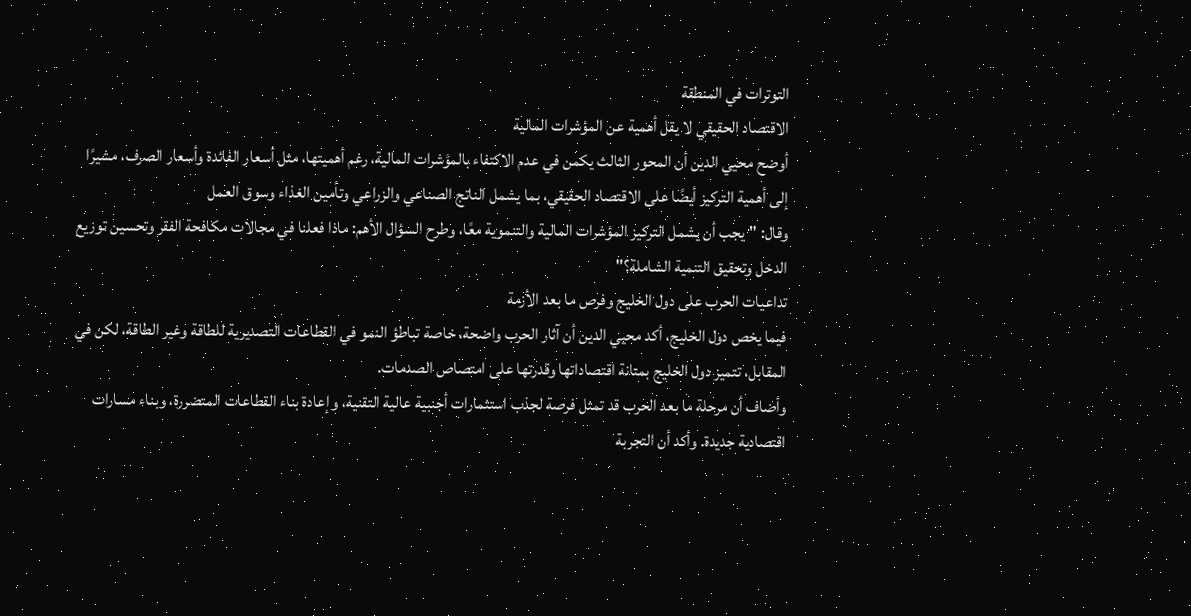التوترات في المنطقة
الاقتصاد الحقيقي لا يقل أهمية عن المؤشرات المالية
أوضح محيي الدين أن المحور الثالث يكمن في عدم الاكتفاء بالمؤشرات المالية، رغم أهميتها، مثل أسعار الفائدة وأسعار الصرف، مشيرًا إلى أهمية التركيز أيضًا على الاقتصاد الحقيقي، بما يشمل الناتج الصناعي والزراعي وتأمين الغذاء وسوق العمل
وقال: "يجب أن يشمل التركيز المؤشرات المالية والتنموية معًا، وطرح السؤال الأهم: ماذا فعلنا في مجالات مكافحة الفقر وتحسين توزيع الدخل وتحقيق التنمية الشاملة؟"
تداعيات الحرب على دول الخليج وفرص ما بعد الأزمة
فيما يخص دول الخليج، أكد محيي الدين أن آثار الحرب واضحة، خاصة تباطؤ النمو في القطاعات التصديرية للطاقة وغير الطاقة، لكن في المقابل، تتميز دول الخليج بمتانة اقتصاداتها وقدرتها على امتصاص الصدمات.
وأضاف أن مرحلة ما بعد الحرب قد تمثل فرصة لجذب استثمارات أجنبية عالية التقنية، وإعادة بناء القطاعات المتضررة، وبناء مسارات اقتصادية جديدة. وأكد أن التجربة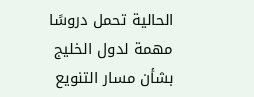الحالية تحمل دروسًا مهمة لدول الخليج بشأن مسار التنويع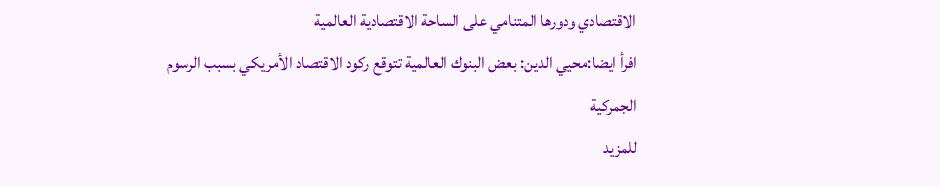الاقتصادي ودورها المتنامي على الساحة الاقتصادية العالمية
افرأ ايضا:محيي الدين: بعض البنوك العالمية تتوقع ركود الاقتصاد الأمريكي بسبب الرسوم الجمركية
للمزيد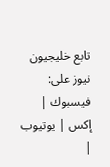تابع خليجيون نيوز على: فيسبوك | إكس | يوتيوب |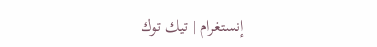إنستغرام | تيك توك